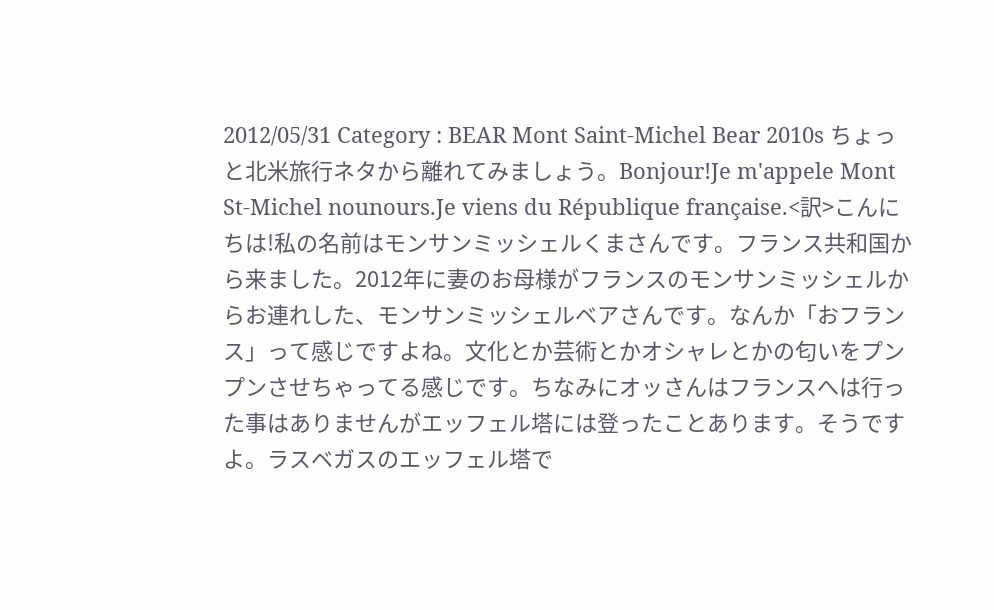2012/05/31 Category : BEAR Mont Saint-Michel Bear 2010s ちょっと北米旅行ネタから離れてみましょう。Bonjour!Je m'appele Mont St-Michel nounours.Je viens du République française.<訳>こんにちは!私の名前はモンサンミッシェルくまさんです。フランス共和国から来ました。2012年に妻のお母様がフランスのモンサンミッシェルからお連れした、モンサンミッシェルベアさんです。なんか「おフランス」って感じですよね。文化とか芸術とかオシャレとかの匂いをプンプンさせちゃってる感じです。ちなみにオッさんはフランスへは行った事はありませんがエッフェル塔には登ったことあります。そうですよ。ラスベガスのエッフェル塔で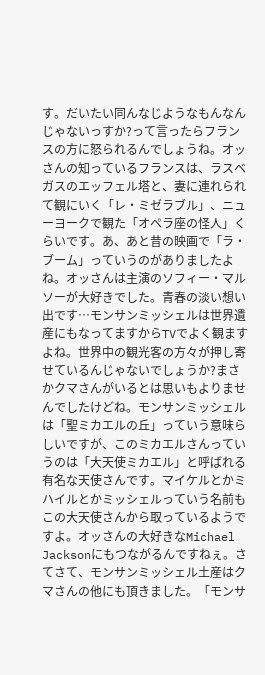す。だいたい同んなじようなもんなんじゃないっすか?って言ったらフランスの方に怒られるんでしょうね。オッさんの知っているフランスは、ラスベガスのエッフェル塔と、妻に連れられて観にいく「レ・ミゼラブル」、ニューヨークで観た「オペラ座の怪人」くらいです。あ、あと昔の映画で「ラ・ブーム」っていうのがありましたよね。オッさんは主演のソフィー・マルソーが大好きでした。青春の淡い想い出です…モンサンミッシェルは世界遺産にもなってますからTVでよく観ますよね。世界中の観光客の方々が押し寄せているんじゃないでしょうか?まさかクマさんがいるとは思いもよりませんでしたけどね。モンサンミッシェルは「聖ミカエルの丘」っていう意味らしいですが、このミカエルさんっていうのは「大天使ミカエル」と呼ばれる有名な天使さんです。マイケルとかミハイルとかミッシェルっていう名前もこの大天使さんから取っているようですよ。オッさんの大好きなMichael Jacksonにもつながるんですねぇ。さてさて、モンサンミッシェル土産はクマさんの他にも頂きました。「モンサ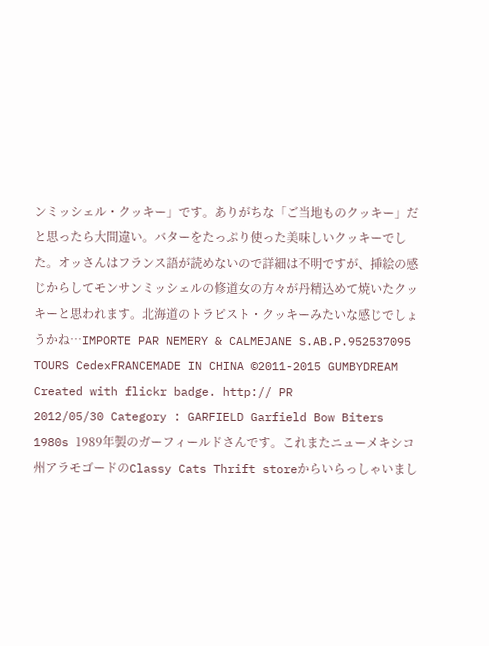ンミッシェル・クッキー」です。ありがちな「ご当地ものクッキー」だと思ったら大間違い。バターをたっぷり使った美味しいクッキーでした。オッさんはフランス語が読めないので詳細は不明ですが、挿絵の感じからしてモンサンミッシェルの修道女の方々が丹精込めて焼いたクッキーと思われます。北海道のトラピスト・クッキーみたいな感じでしょうかね…IMPORTE PAR NEMERY & CALMEJANE S.AB.P.952537095 TOURS CedexFRANCEMADE IN CHINA ©2011-2015 GUMBYDREAM Created with flickr badge. http:// PR
2012/05/30 Category : GARFIELD Garfield Bow Biters 1980s 1989年製のガーフィールドさんです。これまたニューメキシコ州アラモゴードのClassy Cats Thrift storeからいらっしゃいまし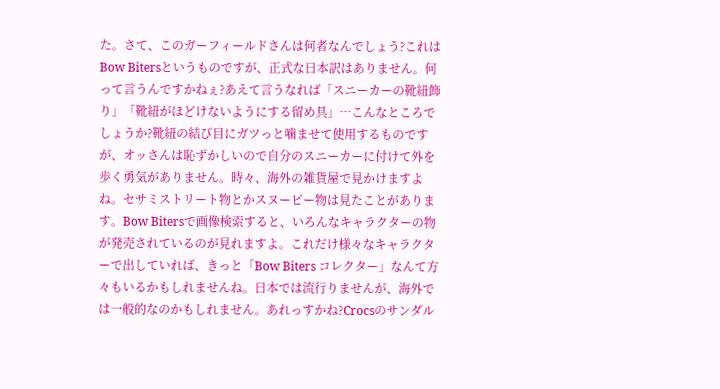た。さて、このガーフィールドさんは何者なんでしょう?これはBow Bitersというものですが、正式な日本訳はありません。何って言うんですかねぇ?あえて言うなれば「スニーカーの靴紐飾り」「靴紐がほどけないようにする留め具」…こんなところでしょうか?靴紐の結び目にガツっと噛ませて使用するものですが、オッさんは恥ずかしいので自分のスニーカーに付けて外を歩く勇気がありません。時々、海外の雑貨屋で見かけますよね。セサミストリート物とかスヌーピー物は見たことがあります。Bow Bitersで画像検索すると、いろんなキャラクターの物が発売されているのが見れますよ。これだけ様々なキャラクターで出していれば、きっと「Bow Biters コレクター」なんて方々もいるかもしれませんね。日本では流行りませんが、海外では一般的なのかもしれません。あれっすかね?Crocsのサンダル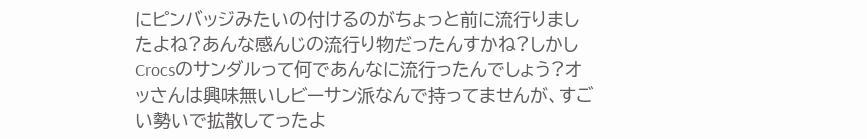にピンバッジみたいの付けるのがちょっと前に流行りましたよね?あんな感んじの流行り物だったんすかね?しかしCrocsのサンダルって何であんなに流行ったんでしょう?オッさんは興味無いしビーサン派なんで持ってませんが、すごい勢いで拡散してったよ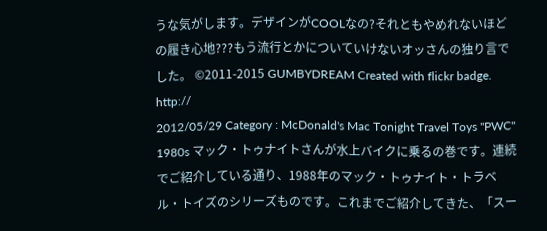うな気がします。デザインがCOOLなの?それともやめれないほどの履き心地???もう流行とかについていけないオッさんの独り言でした。 ©2011-2015 GUMBYDREAM Created with flickr badge. http://
2012/05/29 Category : McDonald's Mac Tonight Travel Toys "PWC" 1980s マック・トゥナイトさんが水上バイクに乗るの巻です。連続でご紹介している通り、1988年のマック・トゥナイト・トラベル・トイズのシリーズものです。これまでご紹介してきた、「スー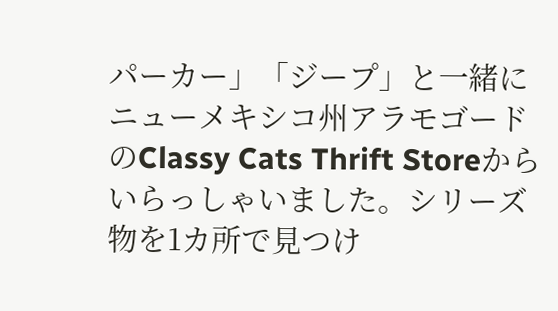パーカー」「ジープ」と一緒にニューメキシコ州アラモゴードのClassy Cats Thrift Storeからいらっしゃいました。シリーズ物を1カ所で見つけ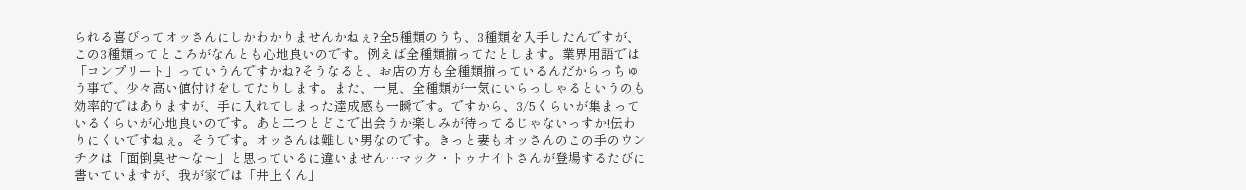られる喜びってオッさんにしかわかりませんかねぇ?全5種類のうち、3種類を入手したんですが、この3種類ってところがなんとも心地良いのです。例えば全種類揃ってたとします。業界用語では「コンプリート」っていうんですかね?そうなると、お店の方も全種類揃っているんだからっちゅう事で、少々高い値付けをしてたりします。また、一見、全種類が一気にいらっしゃるというのも効率的ではありますが、手に入れてしまった達成感も一瞬です。ですから、3/5くらいが集まっているくらいが心地良いのです。あと二つとどこで出会うか楽しみが待ってるじゃないっすか!伝わりにくいですねぇ。そうです。オッさんは難しい男なのです。きっと妻もオッさんのこの手のウンチクは「面倒臭せ〜な〜」と思っているに違いません…マック・トゥナイトさんが登場するたびに書いていますが、我が家では「井上くん」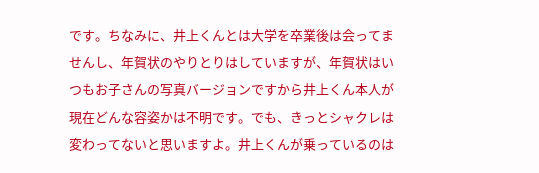です。ちなみに、井上くんとは大学を卒業後は会ってませんし、年賀状のやりとりはしていますが、年賀状はいつもお子さんの写真バージョンですから井上くん本人が現在どんな容姿かは不明です。でも、きっとシャクレは変わってないと思いますよ。井上くんが乗っているのは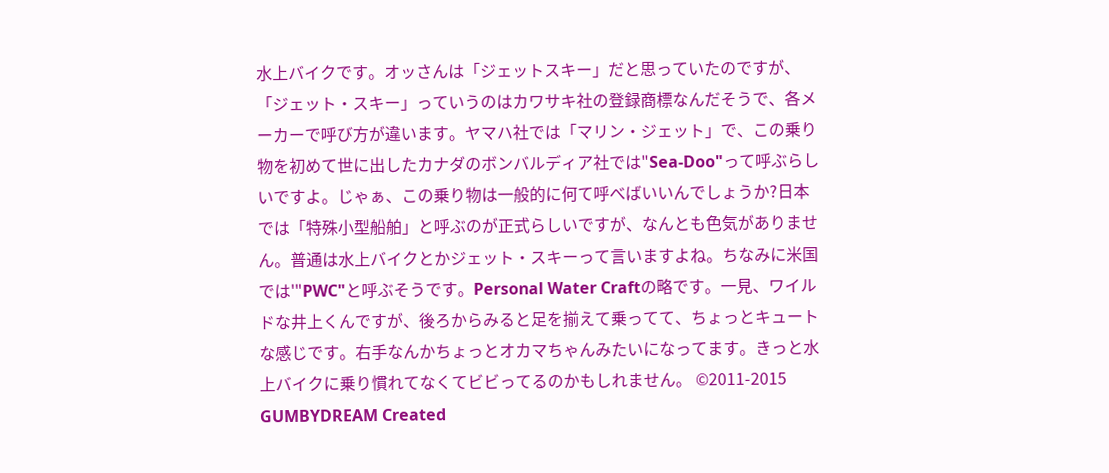水上バイクです。オッさんは「ジェットスキー」だと思っていたのですが、「ジェット・スキー」っていうのはカワサキ社の登録商標なんだそうで、各メーカーで呼び方が違います。ヤマハ社では「マリン・ジェット」で、この乗り物を初めて世に出したカナダのボンバルディア社では"Sea-Doo"って呼ぶらしいですよ。じゃぁ、この乗り物は一般的に何て呼べばいいんでしょうか?日本では「特殊小型船舶」と呼ぶのが正式らしいですが、なんとも色気がありません。普通は水上バイクとかジェット・スキーって言いますよね。ちなみに米国では'"PWC"と呼ぶそうです。Personal Water Craftの略です。一見、ワイルドな井上くんですが、後ろからみると足を揃えて乗ってて、ちょっとキュートな感じです。右手なんかちょっとオカマちゃんみたいになってます。きっと水上バイクに乗り慣れてなくてビビってるのかもしれません。 ©2011-2015 GUMBYDREAM Created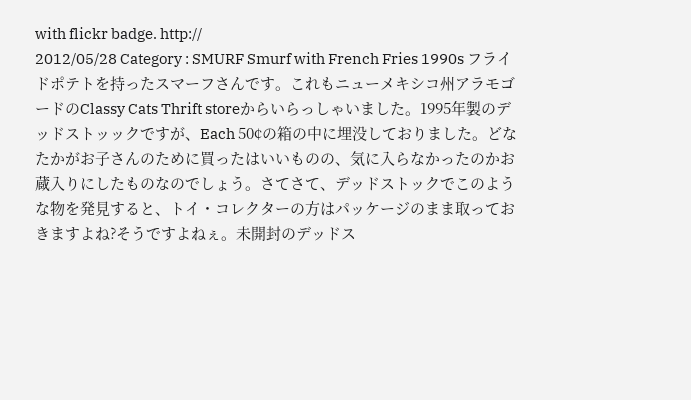with flickr badge. http://
2012/05/28 Category : SMURF Smurf with French Fries 1990s フライドポテトを持ったスマーフさんです。これもニューメキシコ州アラモゴードのClassy Cats Thrift storeからいらっしゃいました。1995年製のデッドストッックですが、Each 50¢の箱の中に埋没しておりました。どなたかがお子さんのために買ったはいいものの、気に入らなかったのかお蔵入りにしたものなのでしょう。さてさて、デッドストックでこのような物を発見すると、トイ・コレクターの方はパッケージのまま取っておきますよね?そうですよねぇ。未開封のデッドス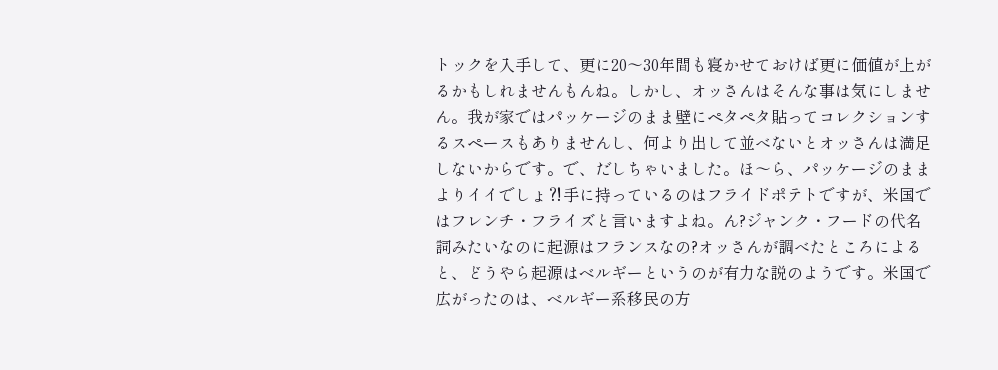トックを入手して、更に20〜30年間も寝かせておけば更に価値が上がるかもしれませんもんね。しかし、オッさんはそんな事は気にしません。我が家ではパッケージのまま壁にペタペタ貼ってコレクションするスペースもありませんし、何より出して並べないとオッさんは満足しないからです。で、だしちゃいました。ほ〜ら、パッケージのままよりイイでしょ⁈手に持っているのはフライドポテトですが、米国ではフレンチ・フライズと言いますよね。ん?ジャンク・フードの代名詞みたいなのに起源はフランスなの?オッさんが調べたところによると、どうやら起源はベルギーというのが有力な説のようです。米国で広がったのは、ベルギー系移民の方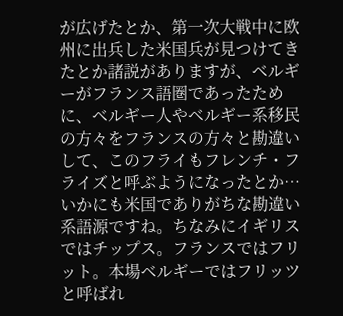が広げたとか、第一次大戦中に欧州に出兵した米国兵が見つけてきたとか諸説がありますが、ベルギーがフランス語圏であったために、ベルギー人やベルギー系移民の方々をフランスの方々と勘違いして、このフライもフレンチ・フライズと呼ぶようになったとか…いかにも米国でありがちな勘違い系語源ですね。ちなみにイギリスではチップス。フランスではフリット。本場ベルギーではフリッツと呼ばれ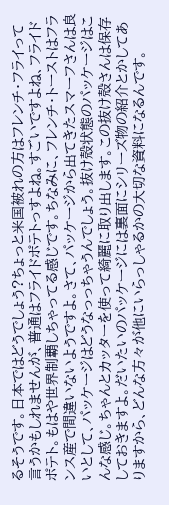るそうです。日本ではどうでしょう?ちょっと米国被れの方はフレンチ・フライって言うかもしれませんが、普通はフライドポテトっすよね。すごいですよね、フライドポテト。もはや世界制覇しちゃってる感じです。ちなみに、フレンチ・トーストはフランス産で間違いないようですよ。さて、パッケージから出てきたスマーフさんは良いとして、パッケージはどうなっっちゃうんでしょう。抜け殻状態のパッケージはこんな感じ。ちゃんとカッターを使って綺麗に取り出します。この抜け殻さんは保存しておきますよ。だいたいのパッケージには裏面にシリーズ物の紹介とかしてありますから、どんな方々が他にいらっしゃるかの大切な資料になるんです。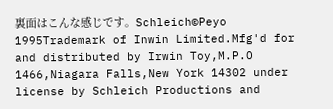裏面はこんな感じです。Schleich©Peyo 1995Trademark of Inwin Limited.Mfg'd for and distributed by Irwin Toy,M.P.O 1466,Niagara Falls,New York 14302 under license by Schleich Productions and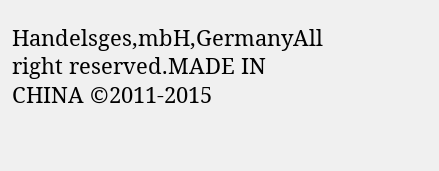Handelsges,mbH,GermanyAll right reserved.MADE IN CHINA ©2011-2015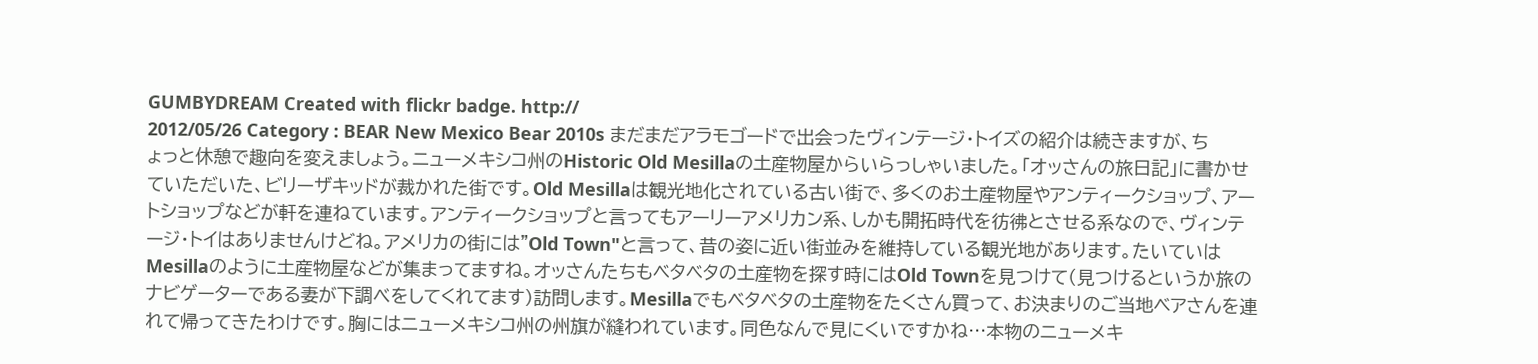GUMBYDREAM Created with flickr badge. http://
2012/05/26 Category : BEAR New Mexico Bear 2010s まだまだアラモゴードで出会ったヴィンテージ・トイズの紹介は続きますが、ちょっと休憩で趣向を変えましょう。ニューメキシコ州のHistoric Old Mesillaの土産物屋からいらっしゃいました。「オッさんの旅日記」に書かせていただいた、ビリーザキッドが裁かれた街です。Old Mesillaは観光地化されている古い街で、多くのお土産物屋やアンティークショップ、アートショップなどが軒を連ねています。アンティークショップと言ってもアーリーアメリカン系、しかも開拓時代を彷彿とさせる系なので、ヴィンテージ・トイはありませんけどね。アメリカの街には"Old Town"と言って、昔の姿に近い街並みを維持している観光地があります。たいていはMesillaのように土産物屋などが集まってますね。オッさんたちもベタベタの土産物を探す時にはOld Townを見つけて(見つけるというか旅のナビゲーターである妻が下調べをしてくれてます)訪問します。Mesillaでもベタベタの土産物をたくさん買って、お決まりのご当地ベアさんを連れて帰ってきたわけです。胸にはニューメキシコ州の州旗が縫われています。同色なんで見にくいですかね…本物のニューメキ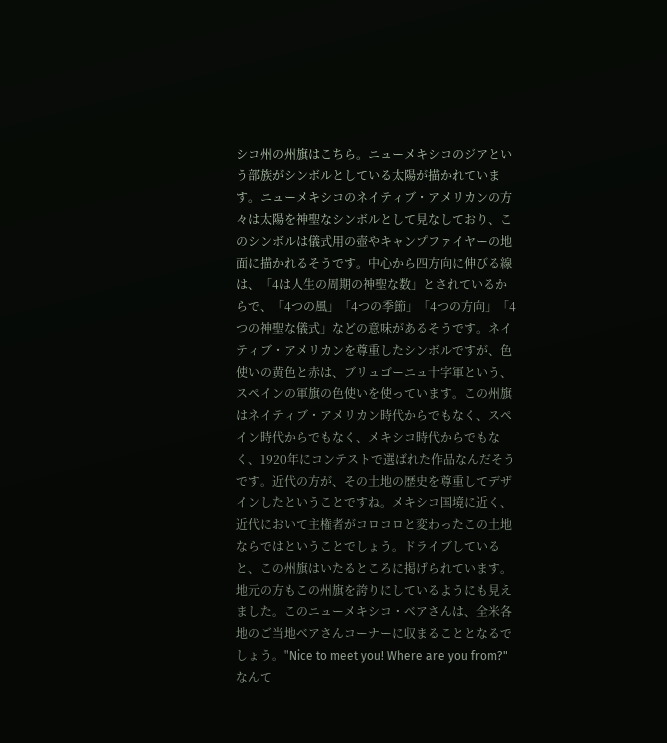シコ州の州旗はこちら。ニューメキシコのジアという部族がシンボルとしている太陽が描かれています。ニューメキシコのネイティブ・アメリカンの方々は太陽を神聖なシンボルとして見なしており、このシンボルは儀式用の壺やキャンプファイヤーの地面に描かれるそうです。中心から四方向に伸びる線は、「4は人生の周期の神聖な数」とされているからで、「4つの風」「4つの季節」「4つの方向」「4つの神聖な儀式」などの意味があるそうです。ネイティブ・アメリカンを尊重したシンボルですが、色使いの黄色と赤は、ブリュゴーニュ十字軍という、スペインの軍旗の色使いを使っています。この州旗はネイティブ・アメリカン時代からでもなく、スペイン時代からでもなく、メキシコ時代からでもなく、1920年にコンテストで選ばれた作品なんだそうです。近代の方が、その土地の歴史を尊重してデザインしたということですね。メキシコ国境に近く、近代において主権者がコロコロと変わったこの土地ならではということでしょう。ドライブしていると、この州旗はいたるところに掲げられています。地元の方もこの州旗を誇りにしているようにも見えました。このニューメキシコ・ベアさんは、全米各地のご当地ベアさんコーナーに収まることとなるでしょう。"Nice to meet you! Where are you from?"なんて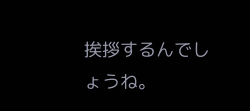挨拶するんでしょうね。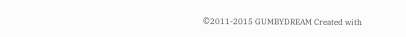©2011-2015 GUMBYDREAM Created with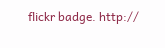flickr badge. http://